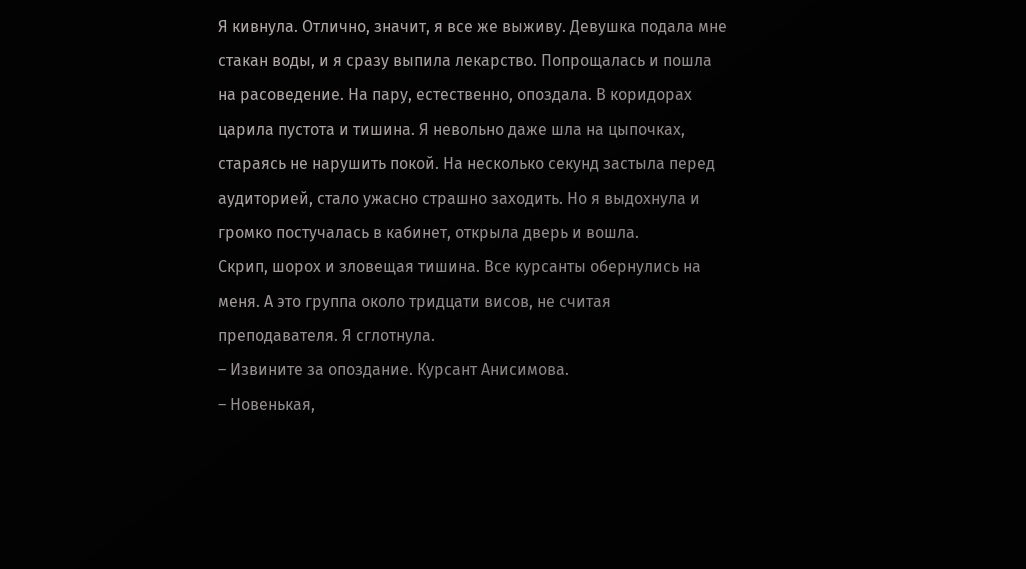Я кивнула. Отлично, значит, я все же выживу. Девушка подала мне стакан воды, и я сразу выпила лекарство. Попрощалась и пошла на расоведение. На пару, естественно, опоздала. В коридорах царила пустота и тишина. Я невольно даже шла на цыпочках, стараясь не нарушить покой. На несколько секунд застыла перед аудиторией, стало ужасно страшно заходить. Но я выдохнула и громко постучалась в кабинет, открыла дверь и вошла.
Скрип, шорох и зловещая тишина. Все курсанты обернулись на меня. А это группа около тридцати висов, не считая преподавателя. Я сглотнула.
– Извините за опоздание. Курсант Анисимова.
– Новенькая,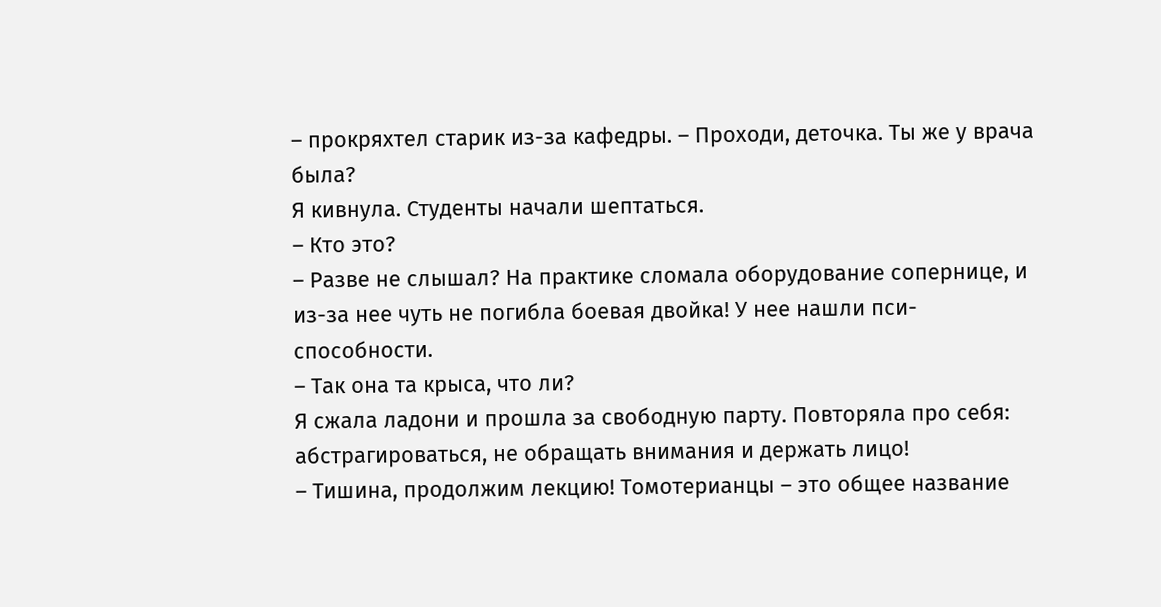– прокряхтел старик из-за кафедры. – Проходи, деточка. Ты же у врача была?
Я кивнула. Студенты начали шептаться.
– Кто это?
– Разве не слышал? На практике сломала оборудование сопернице, и из-за нее чуть не погибла боевая двойка! У нее нашли пси-способности.
– Так она та крыса, что ли?
Я сжала ладони и прошла за свободную парту. Повторяла про себя: абстрагироваться, не обращать внимания и держать лицо!
– Тишина, продолжим лекцию! Томотерианцы – это общее название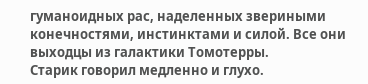гуманоидных рас, наделенных звериными конечностями, инстинктами и силой. Все они выходцы из галактики Томотерры.
Старик говорил медленно и глухо.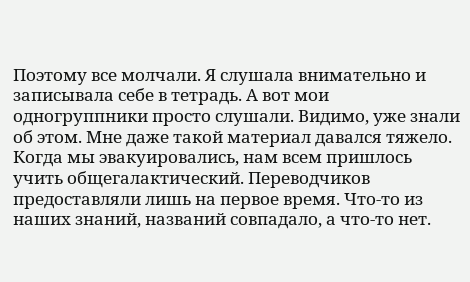Поэтому все молчали. Я слушала внимательно и записывала себе в тетрадь. А вот мои одногруппники просто слушали. Видимо, уже знали об этом. Мне даже такой материал давался тяжело. Когда мы эвакуировались, нам всем пришлось учить общегалактический. Переводчиков предоставляли лишь на первое время. Что-то из наших знаний, названий совпадало, а что-то нет.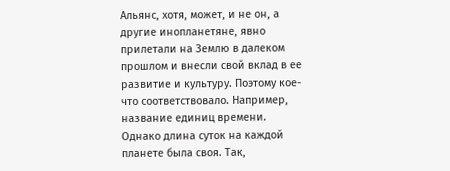Альянс, хотя, может, и не он, а другие инопланетяне, явно прилетали на Землю в далеком прошлом и внесли свой вклад в ее развитие и культуру. Поэтому кое-что соответствовало. Например, название единиц времени. Однако длина суток на каждой планете была своя. Так,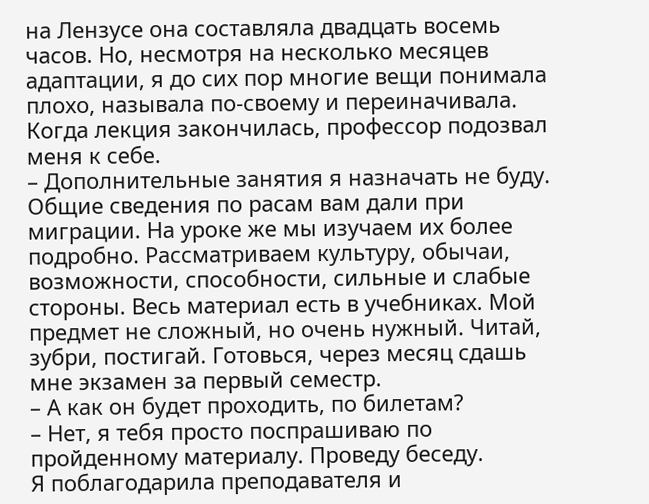на Лензусе она составляла двадцать восемь часов. Но, несмотря на несколько месяцев адаптации, я до сих пор многие вещи понимала плохо, называла по-своему и переиначивала.
Когда лекция закончилась, профессор подозвал меня к себе.
– Дополнительные занятия я назначать не буду. Общие сведения по расам вам дали при миграции. На уроке же мы изучаем их более подробно. Рассматриваем культуру, обычаи, возможности, способности, сильные и слабые стороны. Весь материал есть в учебниках. Мой предмет не сложный, но очень нужный. Читай, зубри, постигай. Готовься, через месяц сдашь мне экзамен за первый семестр.
– А как он будет проходить, по билетам?
– Нет, я тебя просто поспрашиваю по пройденному материалу. Проведу беседу.
Я поблагодарила преподавателя и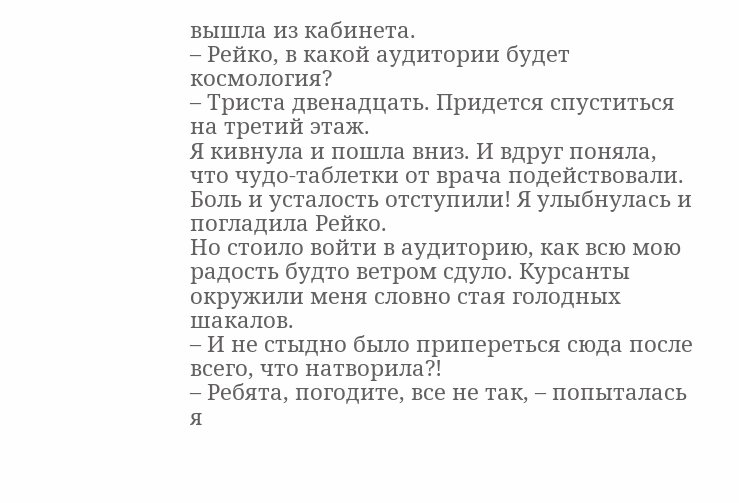вышла из кабинета.
– Рейко, в какой аудитории будет космология?
– Триста двенадцать. Придется спуститься на третий этаж.
Я кивнула и пошла вниз. И вдруг поняла, что чудо-таблетки от врача подействовали. Боль и усталость отступили! Я улыбнулась и погладила Рейко.
Но стоило войти в аудиторию, как всю мою радость будто ветром сдуло. Курсанты окружили меня словно стая голодных шакалов.
– И не стыдно было припереться сюда после всего, что натворила?!
– Ребята, погодите, все не так, – попыталась я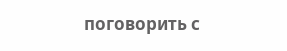поговорить с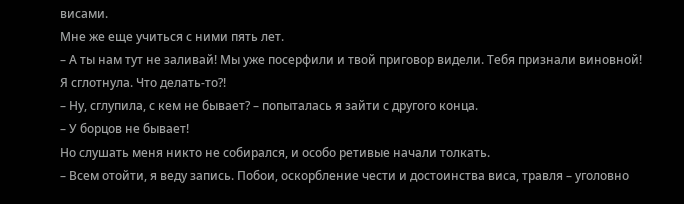висами.
Мне же еще учиться с ними пять лет.
– А ты нам тут не заливай! Мы уже посерфили и твой приговор видели. Тебя признали виновной!
Я сглотнула. Что делать-то?!
– Ну, сглупила, с кем не бывает? – попыталась я зайти с другого конца.
– У борцов не бывает!
Но слушать меня никто не собирался, и особо ретивые начали толкать.
– Всем отойти, я веду запись. Побои, оскорбление чести и достоинства виса, травля – уголовно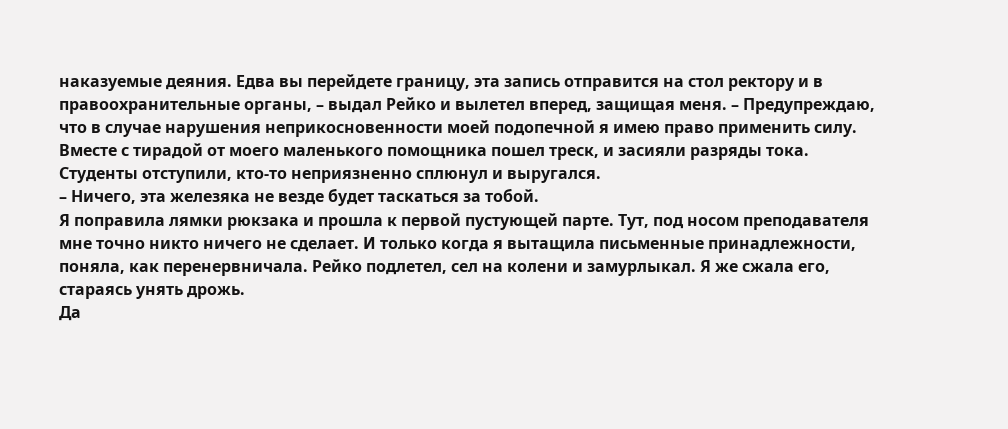наказуемые деяния. Едва вы перейдете границу, эта запись отправится на стол ректору и в правоохранительные органы, – выдал Рейко и вылетел вперед, защищая меня. – Предупреждаю, что в случае нарушения неприкосновенности моей подопечной я имею право применить силу.
Вместе с тирадой от моего маленького помощника пошел треск, и засияли разряды тока.
Студенты отступили, кто-то неприязненно сплюнул и выругался.
– Ничего, эта железяка не везде будет таскаться за тобой.
Я поправила лямки рюкзака и прошла к первой пустующей парте. Тут, под носом преподавателя мне точно никто ничего не сделает. И только когда я вытащила письменные принадлежности, поняла, как перенервничала. Рейко подлетел, сел на колени и замурлыкал. Я же сжала его, стараясь унять дрожь.
Да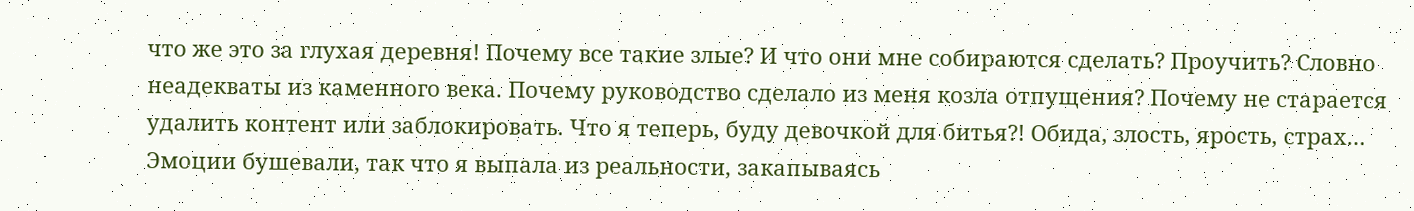что же это за глухая деревня! Почему все такие злые? И что они мне собираются сделать? Проучить? Словно неадекваты из каменного века. Почему руководство сделало из меня козла отпущения? Почему не старается удалить контент или заблокировать. Что я теперь, буду девочкой для битья?! Обида, злость, ярость, страх… Эмоции бушевали, так что я выпала из реальности, закапываясь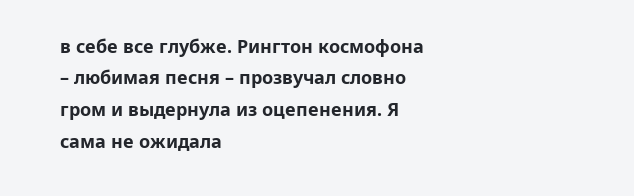в себе все глубже. Рингтон космофона – любимая песня – прозвучал словно гром и выдернула из оцепенения. Я сама не ожидала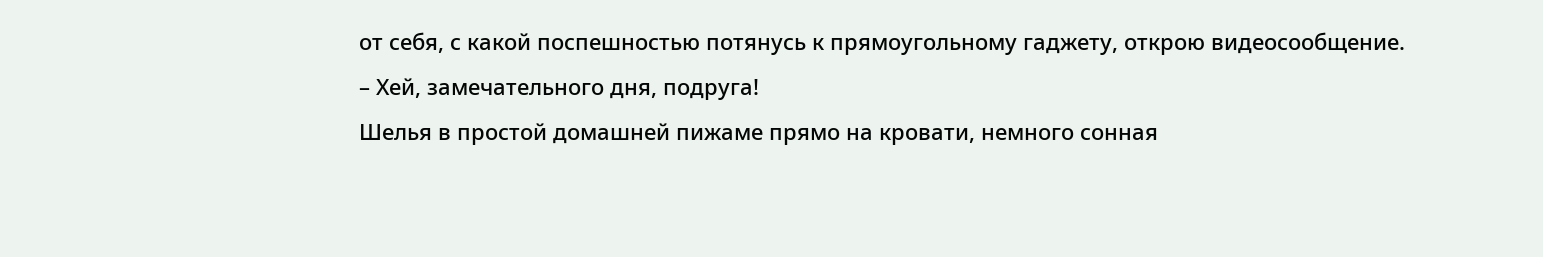от себя, с какой поспешностью потянусь к прямоугольному гаджету, открою видеосообщение.
– Хей, замечательного дня, подруга!
Шелья в простой домашней пижаме прямо на кровати, немного сонная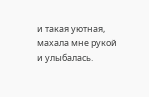и такая уютная, махала мне рукой и улыбалась.